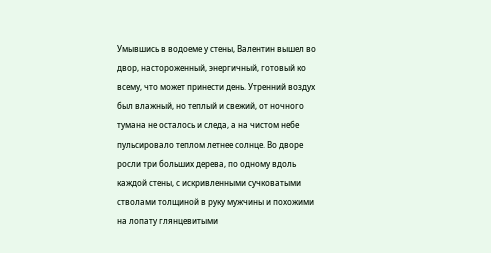Умывшись в водоеме у стены, Валентин вышел во двор, настороженный, энергичный, готовый ко всему, что может принести день. Утренний воздух был влажный, но теплый и свежий, от ночного тумана не осталось и следа, а на чистом небе пульсировало теплом летнее солнце. Во дворе росли три больших дерева, по одному вдоль каждой стены, с искривленными сучковатыми стволами толщиной в руку мужчины и похожими на лопату глянцевитыми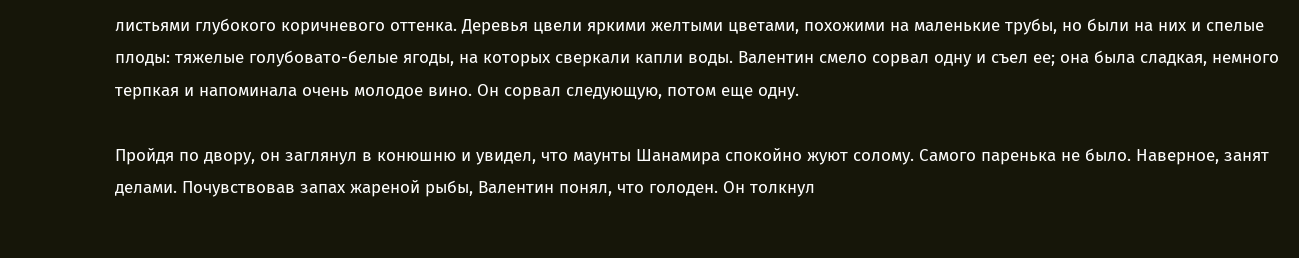листьями глубокого коричневого оттенка. Деревья цвели яркими желтыми цветами, похожими на маленькие трубы, но были на них и спелые плоды: тяжелые голубовато-белые ягоды, на которых сверкали капли воды. Валентин смело сорвал одну и съел ее; она была сладкая, немного терпкая и напоминала очень молодое вино. Он сорвал следующую, потом еще одну.

Пройдя по двору, он заглянул в конюшню и увидел, что маунты Шанамира спокойно жуют солому. Самого паренька не было. Наверное, занят делами. Почувствовав запах жареной рыбы, Валентин понял, что голоден. Он толкнул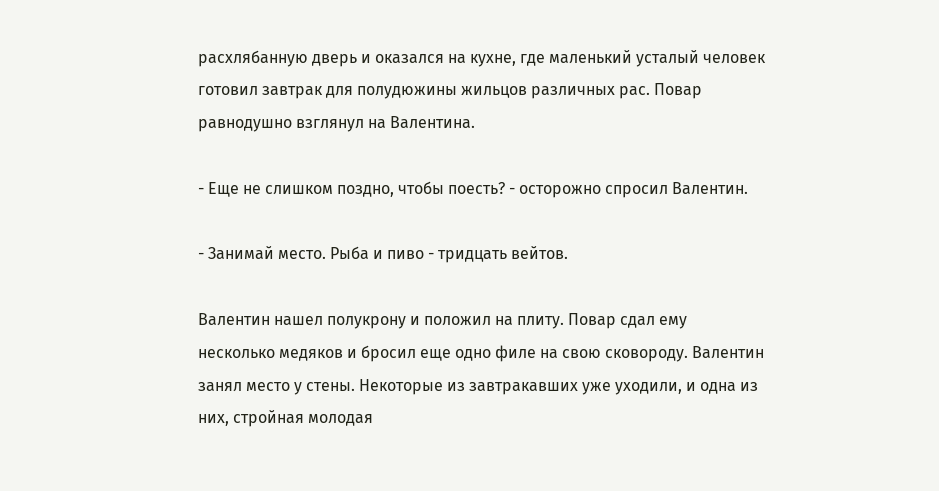расхлябанную дверь и оказался на кухне, где маленький усталый человек готовил завтрак для полудюжины жильцов различных рас. Повар равнодушно взглянул на Валентина.

- Еще не слишком поздно, чтобы поесть? - осторожно спросил Валентин.

- Занимай место. Рыба и пиво - тридцать вейтов.

Валентин нашел полукрону и положил на плиту. Повар сдал ему несколько медяков и бросил еще одно филе на свою сковороду. Валентин занял место у стены. Некоторые из завтракавших уже уходили, и одна из них, стройная молодая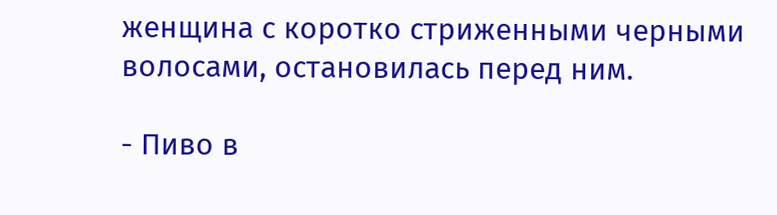женщина с коротко стриженными черными волосами, остановилась перед ним.

- Пиво в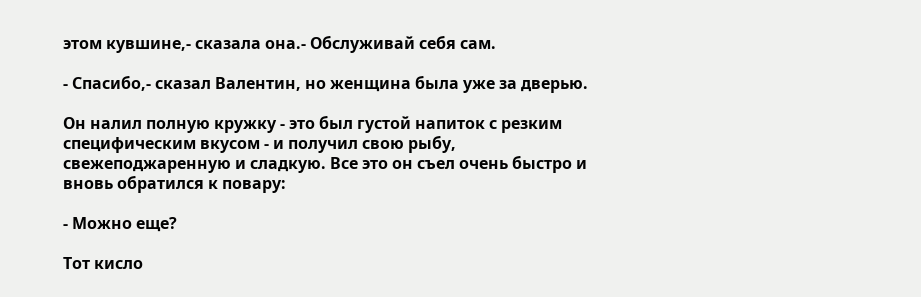этом кувшине,- сказала она.- Обслуживай себя сам.

- Спасибо,- сказал Валентин, но женщина была уже за дверью.

Он налил полную кружку - это был густой напиток с резким специфическим вкусом - и получил свою рыбу, свежеподжаренную и сладкую. Все это он съел очень быстро и вновь обратился к повару:

- Можно еще?

Тот кисло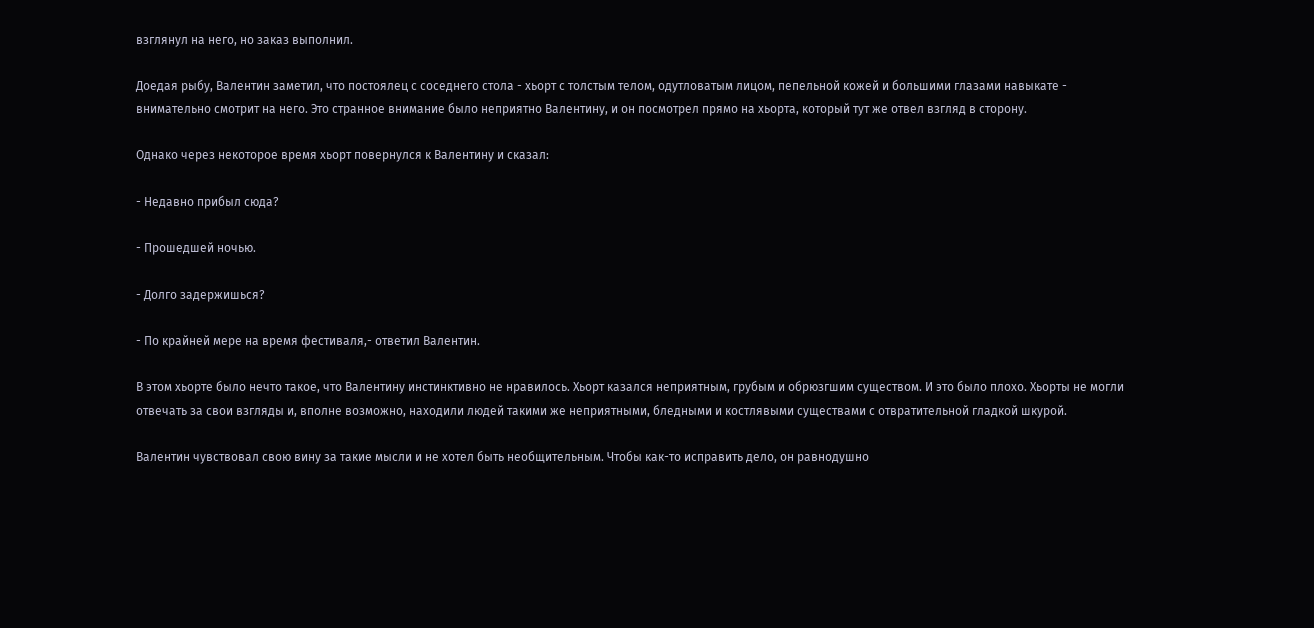взглянул на него, но заказ выполнил.

Доедая рыбу, Валентин заметил, что постоялец с соседнего стола - хьорт с толстым телом, одутловатым лицом, пепельной кожей и большими глазами навыкате - внимательно смотрит на него. Это странное внимание было неприятно Валентину, и он посмотрел прямо на хьорта, который тут же отвел взгляд в сторону.

Однако через некоторое время хьорт повернулся к Валентину и сказал:

- Недавно прибыл сюда?

- Прошедшей ночью.

- Долго задержишься?

- По крайней мере на время фестиваля,- ответил Валентин.

В этом хьорте было нечто такое, что Валентину инстинктивно не нравилось. Хьорт казался неприятным, грубым и обрюзгшим существом. И это было плохо. Хьорты не могли отвечать за свои взгляды и, вполне возможно, находили людей такими же неприятными, бледными и костлявыми существами с отвратительной гладкой шкурой.

Валентин чувствовал свою вину за такие мысли и не хотел быть необщительным. Чтобы как-то исправить дело, он равнодушно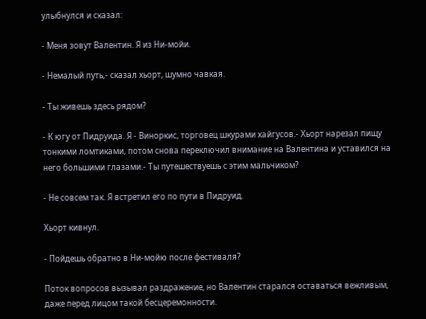улыбнулся и сказал:

- Меня зовут Валентин. Я из Ни-мойи.

- Немалый путь,- сказал хьорт, шумно чавкая.

- Ты живешь здесь рядом?

- К югу от Пидруида. Я - Виноркис, торговец шкурами хайгусов.- Хьорт нарезал пищу тонкими ломтиками, потом снова переключил внимание на Валентина и уставился на него большими глазами.- Ты путешествуешь с этим мальчиком?

- Не совсем так. Я встретил его по пути в Пидруид.

Хьорт кивнул.

- Пойдешь обратно в Ни-мойю после фестиваля?

Поток вопросов вызывал раздражение, но Валентин старался оставаться вежливым, даже перед лицом такой бесцеремонности.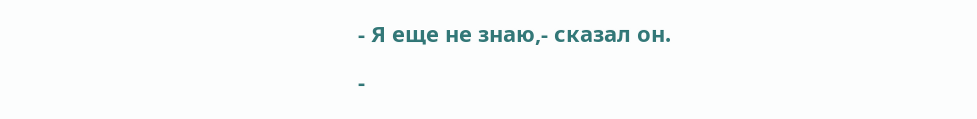- Я еще не знаю,- сказал он.

-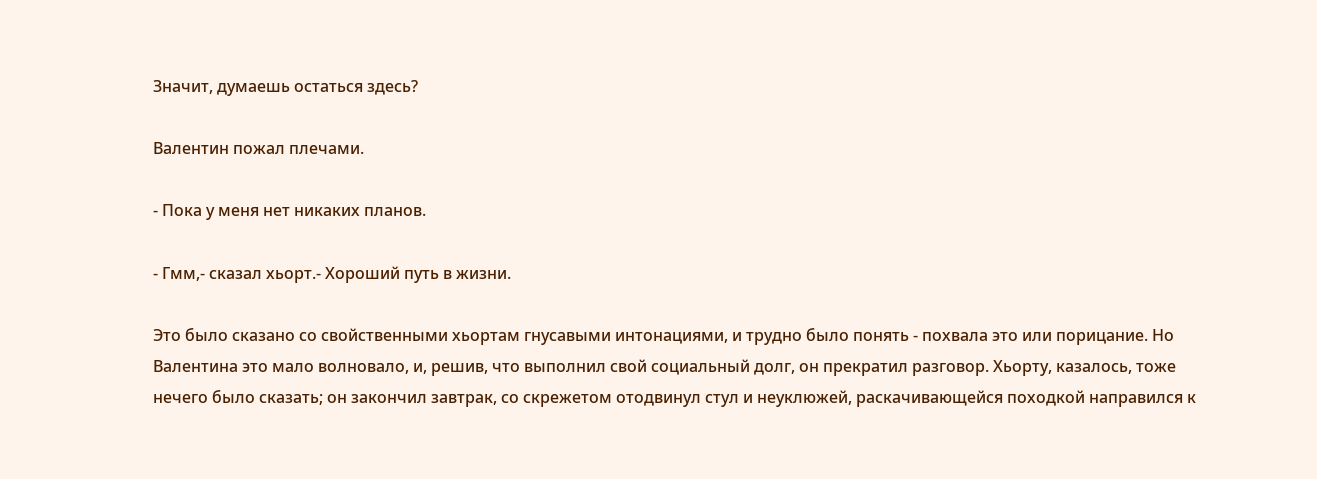Значит, думаешь остаться здесь?

Валентин пожал плечами.

- Пока у меня нет никаких планов.

- Гмм,- сказал хьорт.- Хороший путь в жизни.

Это было сказано со свойственными хьортам гнусавыми интонациями, и трудно было понять - похвала это или порицание. Но Валентина это мало волновало, и, решив, что выполнил свой социальный долг, он прекратил разговор. Хьорту, казалось, тоже нечего было сказать; он закончил завтрак, со скрежетом отодвинул стул и неуклюжей, раскачивающейся походкой направился к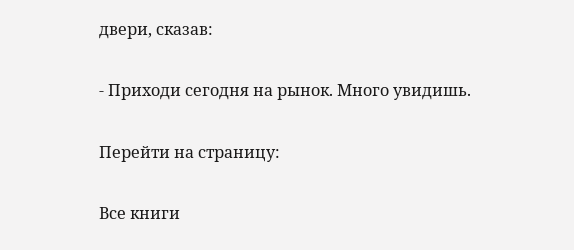двери, сказав:

- Приходи сегодня на рынок. Много увидишь.

Перейти на страницу:

Все книги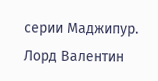серии Маджипур. Лорд Валентин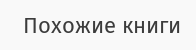Похожие книги